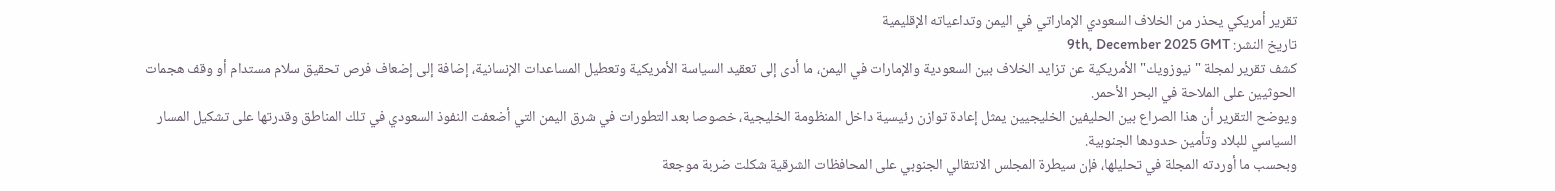تقرير أمريكي يحذر من الخلاف السعودي الإماراتي في اليمن وتداعياته الإقليمية
تاريخ النشر: 9th, December 2025 GMT
كشف تقرير لمجلة "نيوزويك" الأمريكية عن تزايد الخلاف بين السعودية والإمارات في اليمن، ما أدى إلى تعقيد السياسة الأمريكية وتعطيل المساعدات الإنسانية، إضافة إلى إضعاف فرص تحقيق سلام مستدام أو وقف هجمات الحوثيين على الملاحة في البحر الأحمر.
ويوضح التقرير أن هذا الصراع بين الحليفين الخليجيين يمثل إعادة توازن رئيسية داخل المنظومة الخليجية، خصوصا بعد التطورات في شرق اليمن التي أضعفت النفوذ السعودي في تلك المناطق وقدرتها على تشكيل المسار السياسي للبلاد وتأمين حدودها الجنوبية.
وبحسب ما أوردته المجلة في تحليلها، فإن سيطرة المجلس الانتقالي الجنوبي على المحافظات الشرقية شكلت ضربة موجعة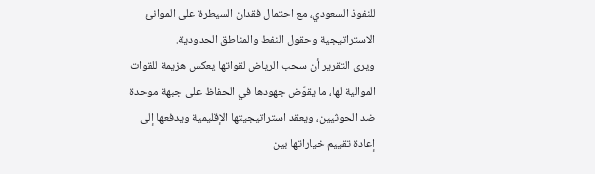للنفوذ السعودي، مع احتمال فقدان السيطرة على الموانئ الاستراتيجية وحقول النفط والمناطق الحدودية.
ويرى التقرير أن سحب الرياض لقواتها يعكس هزيمة للقوات الموالية لها، ما يقوّض جهودها في الحفاظ على جبهة موحدة ضد الحوثيين، ويعقد استراتيجيتها الإقليمية ويدفعها إلى إعادة تقييم خياراتها بين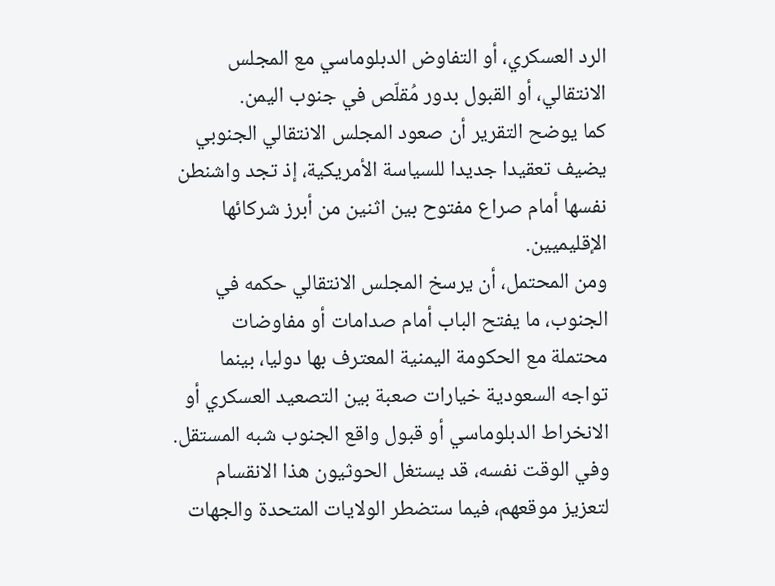الرد العسكري، أو التفاوض الدبلوماسي مع المجلس الانتقالي، أو القبول بدور مُقلّص في جنوب اليمن.
كما يوضح التقرير أن صعود المجلس الانتقالي الجنوبي يضيف تعقيدا جديدا للسياسة الأمريكية، إذ تجد واشنطن نفسها أمام صراع مفتوح بين اثنين من أبرز شركائها الإقليميين.
ومن المحتمل، أن يرسخ المجلس الانتقالي حكمه في الجنوب، ما يفتح الباب أمام صدامات أو مفاوضات محتملة مع الحكومة اليمنية المعترف بها دوليا، بينما تواجه السعودية خيارات صعبة بين التصعيد العسكري أو الانخراط الدبلوماسي أو قبول واقع الجنوب شبه المستقل.
وفي الوقت نفسه، قد يستغل الحوثيون هذا الانقسام لتعزيز موقعهم، فيما ستضطر الولايات المتحدة والجهات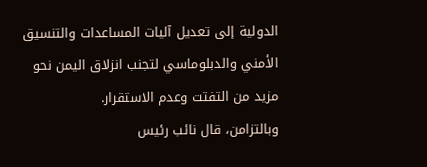الدولية إلى تعديل آليات المساعدات والتنسيق الأمني والدبلوماسي لتجنب انزلاق اليمن نحو مزيد من التفتت وعدم الاستقرار.
وبالتزامن، قال نائب رئيس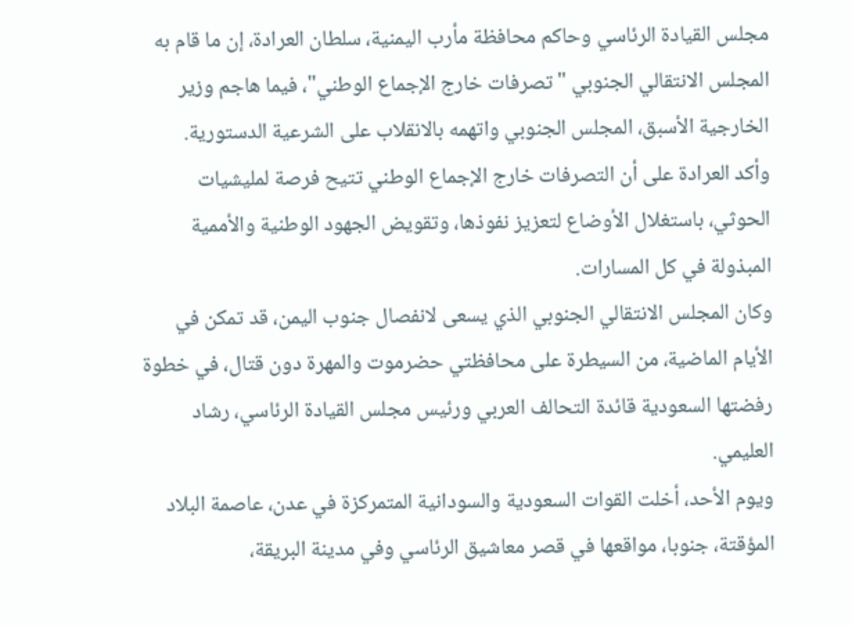مجلس القيادة الرئاسي وحاكم محافظة مأرب اليمنية، سلطان العرادة، إن ما قام به المجلس الانتقالي الجنوبي "تصرفات خارج الإجماع الوطني"، فيما هاجم وزير الخارجية الأسبق، المجلس الجنوبي واتهمه بالانقلاب على الشرعية الدستورية.
وأكد العرادة على أن التصرفات خارج الإجماع الوطني تتيح فرصة لمليشيات الحوثي، باستغلال الأوضاع لتعزيز نفوذها، وتقويض الجهود الوطنية والأممية المبذولة في كل المسارات.
وكان المجلس الانتقالي الجنوبي الذي يسعى لانفصال جنوب اليمن، قد تمكن في الأيام الماضية، من السيطرة على محافظتي حضرموت والمهرة دون قتال، في خطوة رفضتها السعودية قائدة التحالف العربي ورئيس مجلس القيادة الرئاسي، رشاد العليمي.
ويوم الأحد، أخلت القوات السعودية والسودانية المتمركزة في عدن، عاصمة البلاد المؤقتة، جنوبا، مواقعها في قصر معاشيق الرئاسي وفي مدينة البريقة،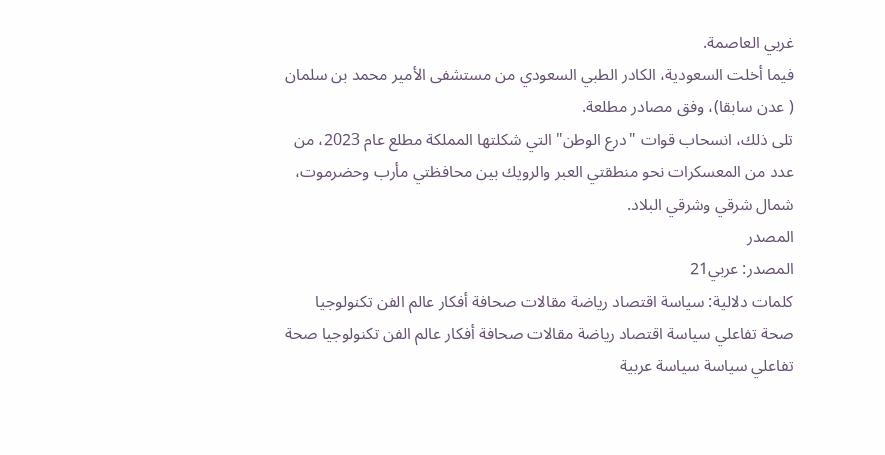غربي العاصمة.
فيما أخلت السعودية، الكادر الطبي السعودي من مستشفى الأمير محمد بن سلمان ( عدن سابقا)، وفق مصادر مطلعة.
تلى ذلك، انسحاب قوات "درع الوطن" التي شكلتها المملكة مطلع عام 2023، من عدد من المعسكرات نحو منطقتي العبر والرويك بين محافظتي مأرب وحضرموت، شمال شرقي وشرقي البلاد.
المصدر
المصدر: عربي21
كلمات دلالية: سياسة اقتصاد رياضة مقالات صحافة أفكار عالم الفن تكنولوجيا صحة تفاعلي سياسة اقتصاد رياضة مقالات صحافة أفكار عالم الفن تكنولوجيا صحة تفاعلي سياسة سياسة عربية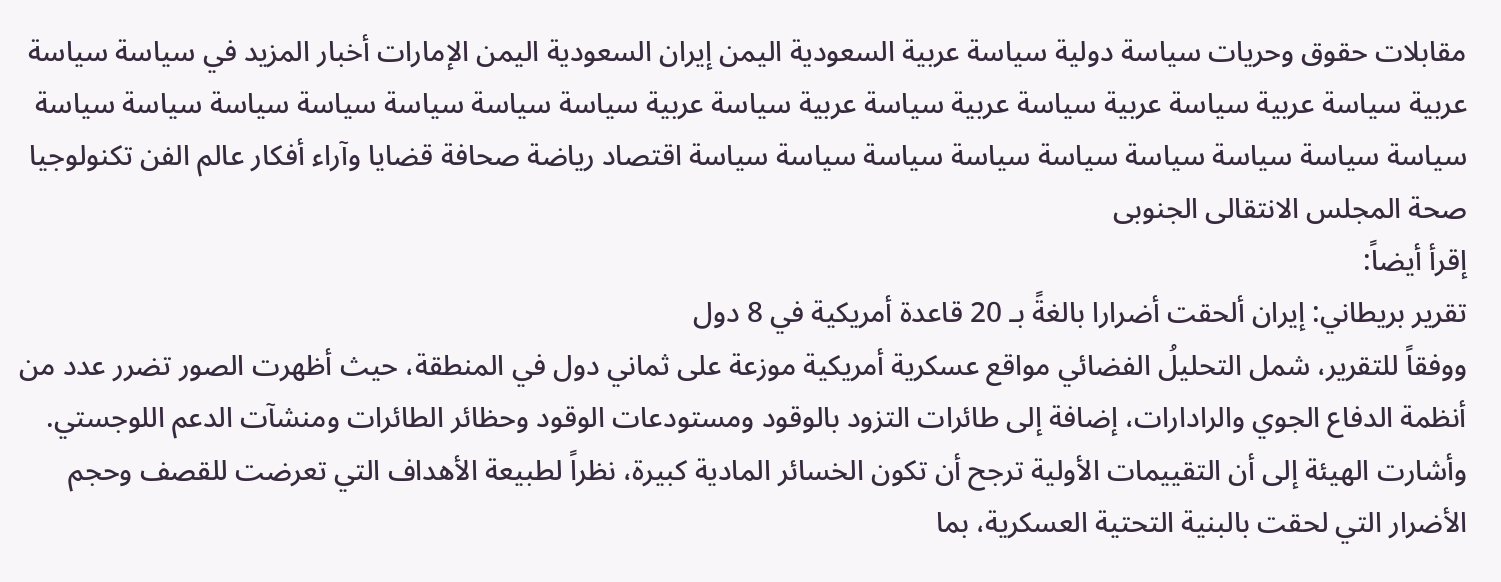مقابلات حقوق وحريات سياسة دولية سياسة عربية السعودية اليمن إيران السعودية اليمن الإمارات أخبار المزيد في سياسة سياسة عربية سياسة عربية سياسة عربية سياسة عربية سياسة عربية سياسة عربية سياسة سياسة سياسة سياسة سياسة سياسة سياسة سياسة سياسة سياسة سياسة سياسة سياسة سياسة سياسة سياسة اقتصاد رياضة صحافة قضايا وآراء أفكار عالم الفن تكنولوجيا صحة المجلس الانتقالی الجنوبی
إقرأ أيضاً:
تقرير بريطاني: إيران ألحقت أضرارا بالغةً بـ 20 قاعدة أمريكية في 8 دول
ووفقاً للتقرير، شمل التحليلُ الفضائي مواقع عسكرية أمريكية موزعة على ثماني دول في المنطقة، حيث أظهرت الصور تضرر عدد من أنظمة الدفاع الجوي والرادارات، إضافة إلى طائرات التزود بالوقود ومستودعات الوقود وحظائر الطائرات ومنشآت الدعم اللوجستي.
وأشارت الهيئة إلى أن التقييمات الأولية ترجح أن تكون الخسائر المادية كبيرة، نظراً لطبيعة الأهداف التي تعرضت للقصف وحجم الأضرار التي لحقت بالبنية التحتية العسكرية، بما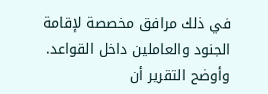في ذلك مرافق مخصصة لإقامة الجنود والعاملين داخل القواعد.
وأوضح التقرير أن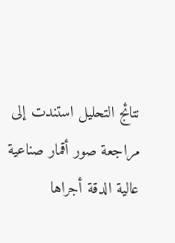نتائج التحليل استندت إلى مراجعة صور أقمار صناعية عالية الدقة أجراها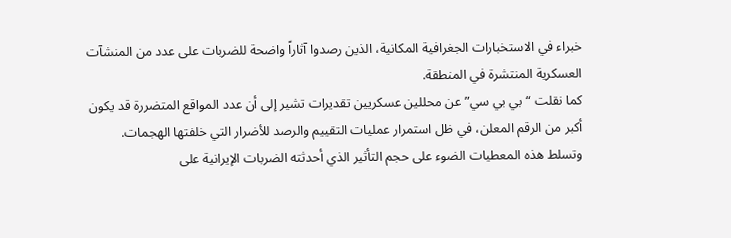خبراء في الاستخبارات الجغرافية المكانية، الذين رصدوا آثاراً واضحة للضربات على عدد من المنشآت العسكرية المنتشرة في المنطقة.
كما نقلت “بي بي سي” عن محللين عسكريين تقديرات تشير إلى أن عدد المواقع المتضررة قد يكون أكبر من الرقم المعلن، في ظل استمرار عمليات التقييم والرصد للأضرار التي خلفتها الهجمات.
وتسلط هذه المعطيات الضوء على حجم التأثير الذي أحدثته الضربات الإيرانية على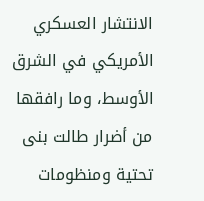الانتشار العسكري الأمريكي في الشرق الأوسط، وما رافقها من أضرار طالت بنى تحتية ومنظومات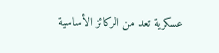عسكرية تعد من الركائز الأساسية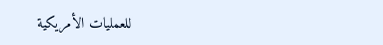للعمليات الأمريكية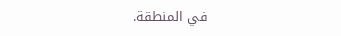في المنطقة.